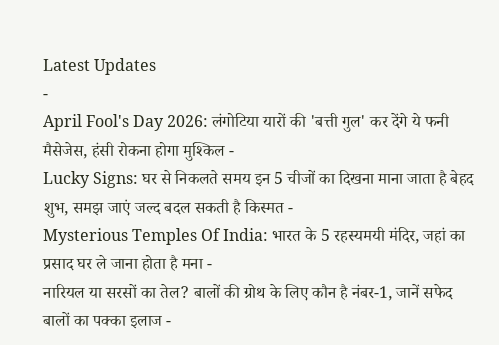Latest Updates
-
April Fool's Day 2026: लंगोटिया यारों की 'बत्ती गुल' कर देंगे ये फनी मैसेजेस, हंसी रोकना होगा मुश्किल -
Lucky Signs: घर से निकलते समय इन 5 चीजों का दिखना माना जाता है बेहद शुभ, समझ जाएं जल्द बदल सकती है किस्मत -
Mysterious Temples Of India: भारत के 5 रहस्यमयी मंदिर, जहां का प्रसाद घर ले जाना होता है मना -
नारियल या सरसों का तेल? बालों की ग्रोथ के लिए कौन है नंबर-1, जानें सफेद बालों का पक्का इलाज -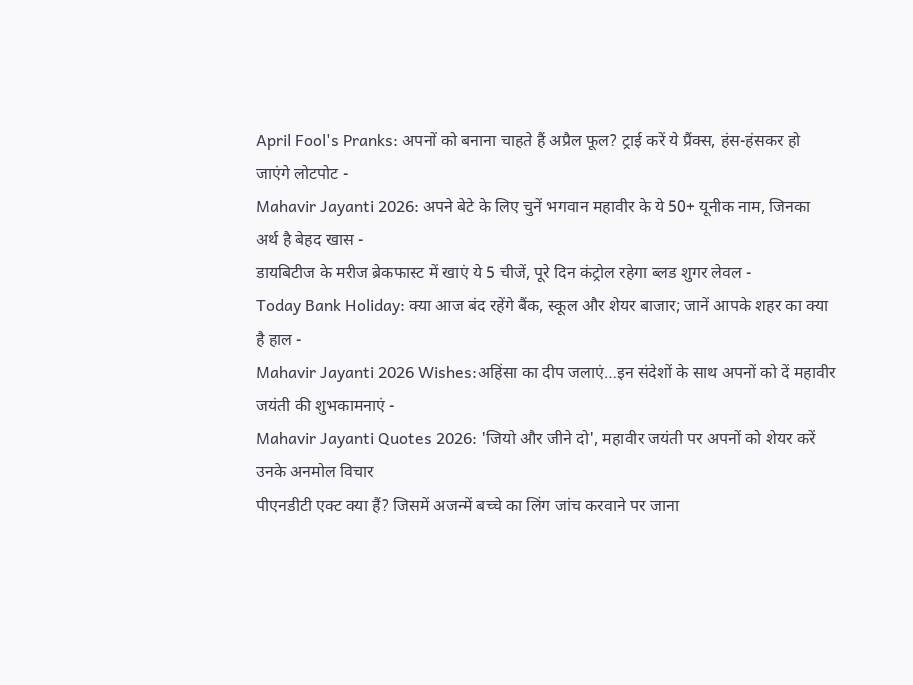April Fool's Pranks: अपनों को बनाना चाहते हैं अप्रैल फूल? ट्राई करें ये प्रैंक्स, हंस-हंसकर हो जाएंगे लोटपोट -
Mahavir Jayanti 2026: अपने बेटे के लिए चुनें भगवान महावीर के ये 50+ यूनीक नाम, जिनका अर्थ है बेहद खास -
डायबिटीज के मरीज ब्रेकफास्ट में खाएं ये 5 चीजें, पूरे दिन कंट्रोल रहेगा ब्लड शुगर लेवल -
Today Bank Holiday: क्या आज बंद रहेंगे बैंक, स्कूल और शेयर बाजार; जानें आपके शहर का क्या है हाल -
Mahavir Jayanti 2026 Wishes:अहिंसा का दीप जलाएं…इन संदेशों के साथ अपनों को दें महावीर जयंती की शुभकामनाएं -
Mahavir Jayanti Quotes 2026: 'जियो और जीने दो', महावीर जयंती पर अपनों को शेयर करें उनके अनमोल विचार
पीएनडीटी एक्ट क्या हैं? जिसमें अजन्में बच्चे का लिंग जांच करवाने पर जाना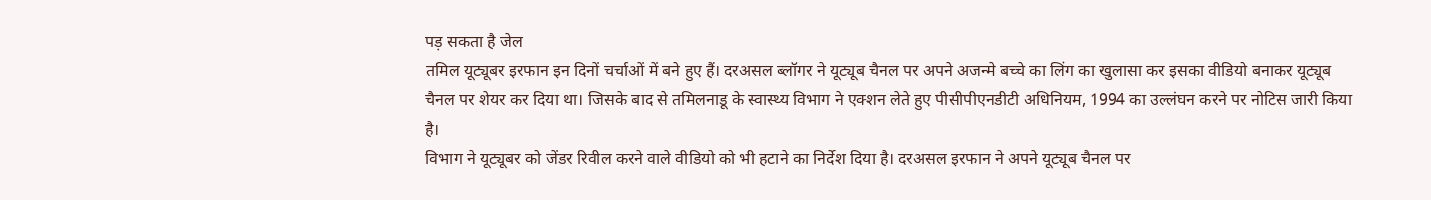पड़ सकता है जेल
तमिल यूट्यूबर इरफान इन दिनों चर्चाओं में बने हुए हैं। दरअसल ब्लॉगर ने यूट्यूब चैनल पर अपने अजन्मे बच्चे का लिंग का खुलासा कर इसका वीडियो बनाकर यूट्यूब चैनल पर शेयर कर दिया था। जिसके बाद से तमिलनाडू के स्वास्थ्य विभाग ने एक्शन लेते हुए पीसीपीएनडीटी अधिनियम, 1994 का उल्लंघन करने पर नोटिस जारी किया है।
विभाग ने यूट्यूबर को जेंडर रिवील करने वाले वीडियो को भी हटाने का निर्देश दिया है। दरअसल इरफान ने अपने यूट्यूब चैनल पर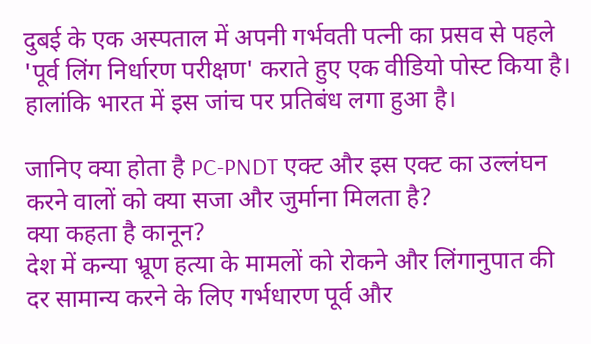दुबई के एक अस्पताल में अपनी गर्भवती पत्नी का प्रसव से पहले 'पूर्व लिंग निर्धारण परीक्षण' कराते हुए एक वीडियो पोस्ट किया है। हालांकि भारत में इस जांच पर प्रतिबंध लगा हुआ है।

जानिए क्या होता है PC-PNDT एक्ट और इस एक्ट का उल्लंघन करने वालों को क्या सजा और जुर्माना मिलता है?
क्या कहता है कानून?
देश में कन्या भ्रूण हत्या के मामलों को रोकने और लिंगानुपात की दर सामान्य करने के लिए गर्भधारण पूर्व और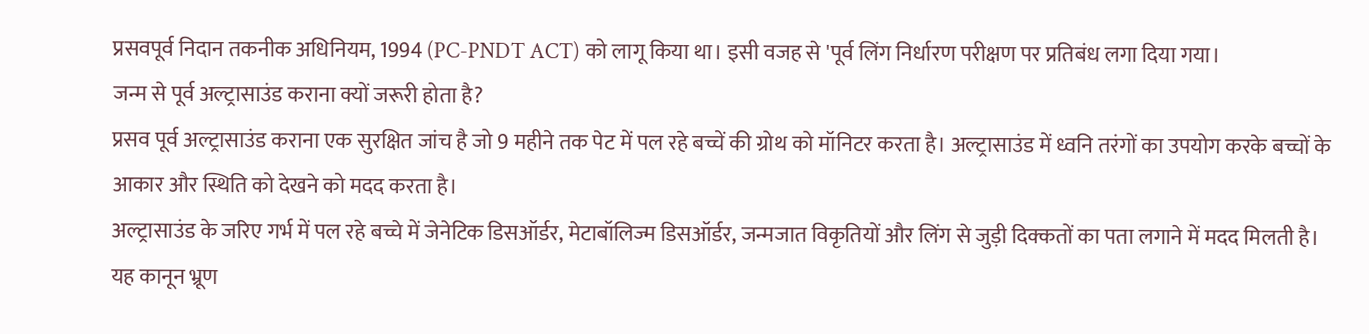प्रसवपूर्व निदान तकनीक अधिनियम, 1994 (PC-PNDT ACT) को लागू किया था। इसी वजह से 'पूर्व लिंग निर्धारण परीक्षण पर प्रतिबंध लगा दिया गया।
जन्म से पूर्व अल्ट्रासाउंड कराना क्यों जरूरी होता है?
प्रसव पूर्व अल्ट्रासाउंड कराना एक सुरक्षित जांच है जो 9 महीने तक पेट में पल रहे बच्चें की ग्रोथ को मॉनिटर करता है। अल्ट्रासाउंड में ध्वनि तरंगों का उपयोग करके बच्चों के आकार और स्थिति को देखने को मदद करता है।
अल्ट्रासाउंड के जरिए गर्भ में पल रहे बच्चे में जेनेटिक डिसऑर्डर, मेटाबॉलिज्म डिसऑर्डर, जन्मजात विकृतियों और लिंग से जुड़ी दिक्कतों का पता लगाने में मदद मिलती है। यह कानून भ्रूण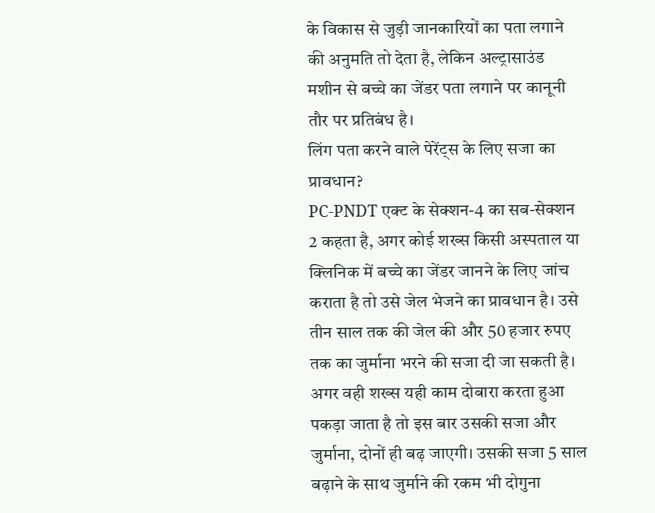के विकास से जुड़ी जानकारियों का पता लगाने की अनुमति तो देता है, लेकिन अल्ट्रासाउंड मशीन से बच्चे का जेंडर पता लगाने पर कानूनी तौर पर प्रतिबंध है।
लिंग पता करने वाले पेरेंट्स के लिए सजा का प्रावधान?
PC-PNDT एक्ट के सेक्शन-4 का सब-सेक्शन 2 कहता है, अगर कोई शख्स किसी अस्पताल या क्लिनिक में बच्चे का जेंडर जानने के लिए जांच कराता है तो उसे जेल भेजने का प्रावधान है। उसे तीन साल तक की जेल की और 50 हजार रुपए तक का जुर्माना भरने की सजा दी जा सकती है।
अगर वही शख्स यही काम दोबारा करता हुआ पकड़ा जाता है तो इस बार उसकी सजा और जुर्माना, दोनों ही बढ़ जाएगी। उसकी सजा 5 साल बढ़ाने के साथ जुर्माने की रकम भी दोगुना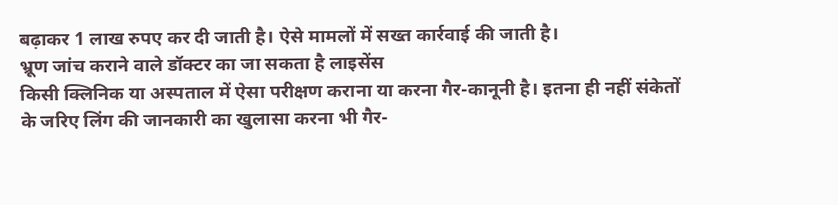बढ़ाकर 1 लाख रुपए कर दी जाती है। ऐसे मामलों में सख्त कार्रवाई की जाती है।
भ्रूण जांच कराने वाले डॉक्टर का जा सकता है लाइसेंस
किसी क्लिनिक या अस्पताल में ऐसा परीक्षण कराना या करना गैर-कानूनी है। इतना ही नहीं संकेतों के जरिए लिंग की जानकारी का खुलासा करना भी गैर-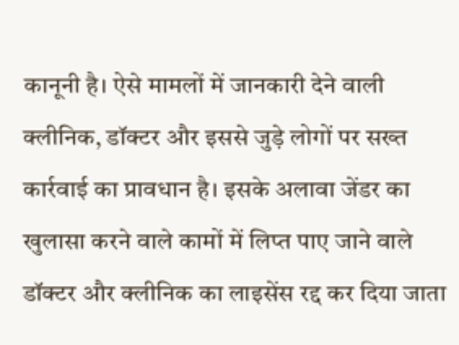कानूनी है। ऐसे मामलों में जानकारी देने वाली क्लीनिक, डॉक्टर और इससे जुड़े लोगों पर सख्त कार्रवाई का प्रावधान है। इसके अलावा जेंडर का खुलासा करने वाले कामों में लिप्त पाए जाने वाले डॉक्टर और क्लीनिक का लाइसेंस रद्द कर दिया जाता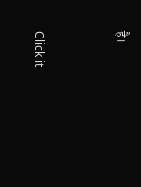है।



Click it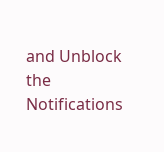and Unblock the Notifications